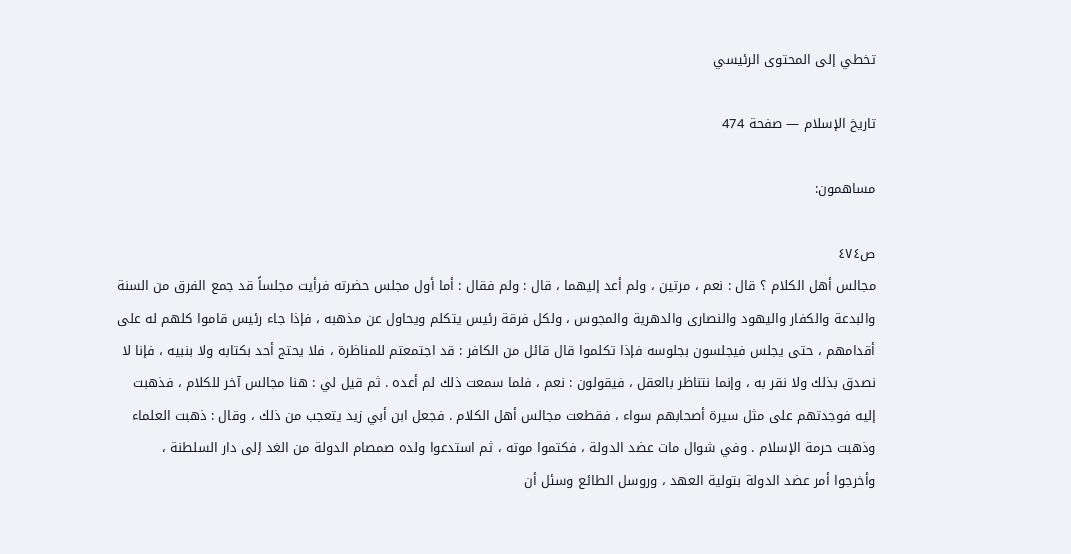تخطي إلى المحتوى الرئيسي

تاريخ الإسلام — صفحة 474

مساهمون:

ص٤٧٤
مجالس أهل الكلام ؟ قال : نعم ، مرتين ، ولم أعد إليهما ، قال : ولم فقال : أما أول مجلس حضرته فرأيت مجلساً قد جمع الفرق من السنة والبدعة والكفار واليهود والنصارى والدهرية والمجوس ، ولكل فرقة رئيس يتكلم ويحاول عن مذهبه ، فإذا جاء رئيس قاموا كلهم له على أقدامهم ، حتى يجلس فيجلسون بجلوسه فإذا تكلموا قال قائل من الكافر : قد اجتمعتم للمناظرة ، فلا يحتج أحد بكتابه ولا بنبيه ، فإنا لا نصدق بذلك ولا نقر به ، وإنما نتناظر بالعقل ، فيقولون : نعم ، فلما سمعت ذلك لم أعده . ثم قيل لي : هنا مجالس آخر للكلام ، فذهبت إليه فوجدتهم على مثل سيرة أصحابهم سواء ، فقطعت مجالس أهل الكلام . فجعل ابن أبي زيد يتعجب من ذلك ، وقال : ذهبت العلماء وذهبت حرمة الإسلام . وفي شوال مات عضد الدولة ، فكتموا موته ، ثم استدعوا ولده صمصام الدولة من الغد إلى دار السلطنة ، وأخرجوا أمر عضد الدولة بتولية العهد ، وروسل الطائع وسئل أن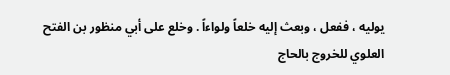يوليه ، ففعل ، وبعث إليه خلعاً ولواءاً . وخلع على أبي منظور بن الفتح العلوي للخروج بالحاج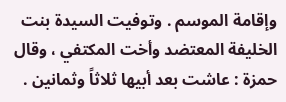وإقامة الموسم . وتوفيت السيدة بنت الخليفة المعتضد وأخت المكتفي ، وقال حمزة : عاشت بعد أبيها ثلاثاً وثمانين .